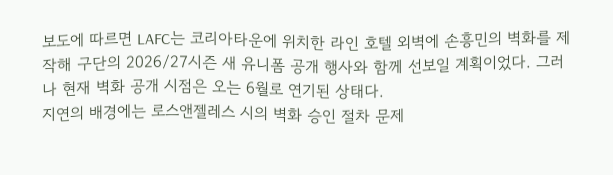보도에 따르면 LAFC는 코리아타운에 위치한 라인 호텔 외벽에 손흥민의 벽화를 제작해 구단의 2026/27시즌 새 유니폼 공개 행사와 함께 선보일 계획이었다. 그러나 현재 벽화 공개 시점은 오는 6월로 연기된 상태다.
지연의 배경에는 로스앤젤레스 시의 벽화 승인 절차 문제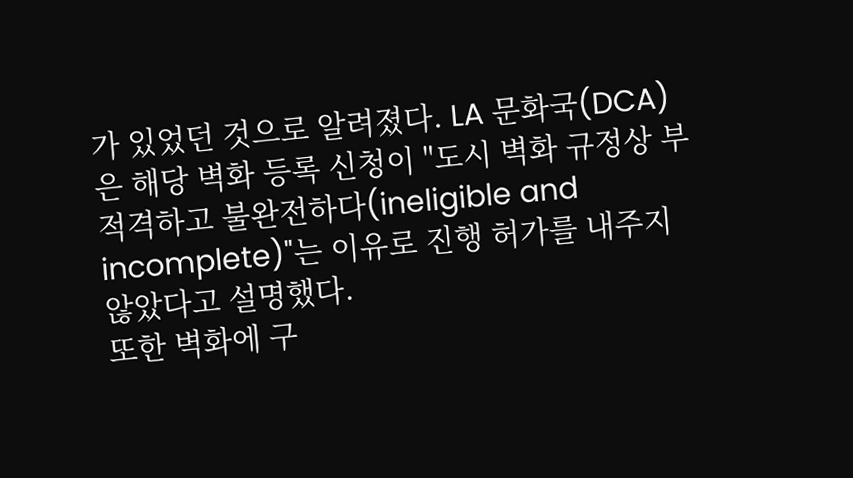가 있었던 것으로 알려졌다. LA 문화국(DCA)은 해당 벽화 등록 신청이 "도시 벽화 규정상 부적격하고 불완전하다(ineligible and incomplete)"는 이유로 진행 허가를 내주지 않았다고 설명했다.
또한 벽화에 구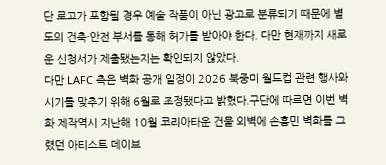단 로고가 포함될 경우 예술 작품이 아닌 광고로 분류되기 때문에 별도의 건축·안전 부서를 통해 허가를 받아야 한다. 다만 현재까지 새로운 신청서가 제출됐는지는 확인되지 않았다.
다만 LAFC 측은 벽화 공개 일정이 2026 북중미 월드컵 관련 행사와 시기를 맞추기 위해 6월로 조정됐다고 밝혔다.구단에 따르면 이번 벽화 제작역시 지난해 10월 코리아타운 건물 외벽에 손흥민 벽화를 그렸던 아티스트 데이브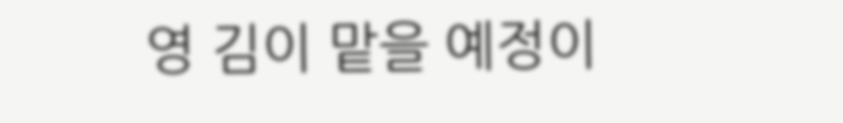영 김이 맡을 예정이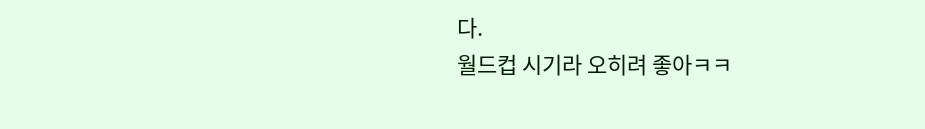다.
월드컵 시기라 오히려 좋아ㅋㅋ